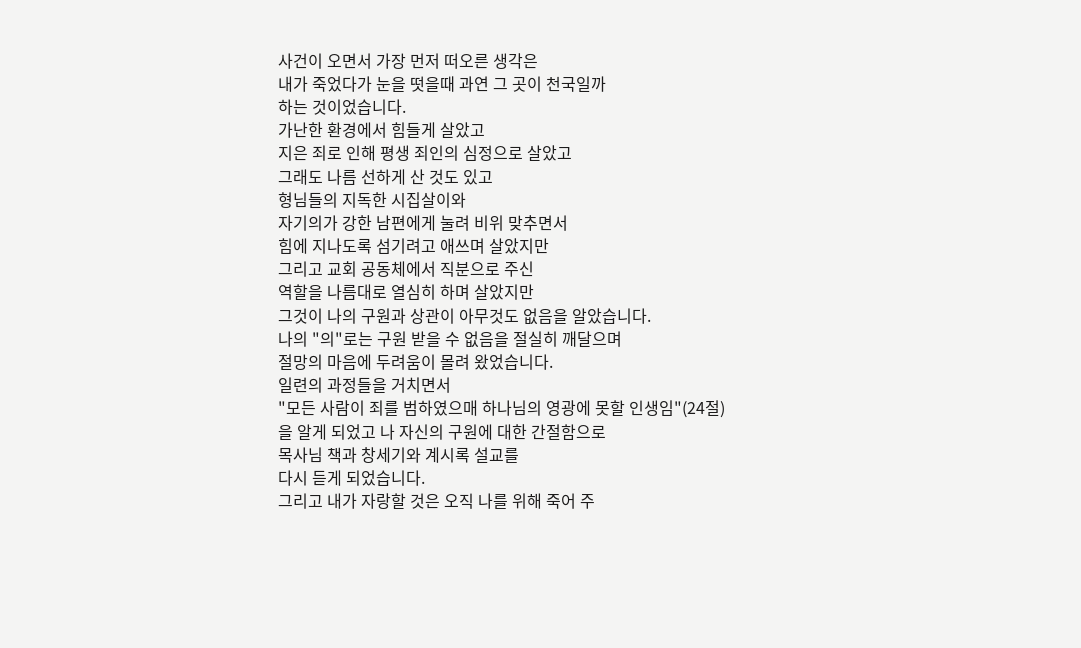사건이 오면서 가장 먼저 떠오른 생각은
내가 죽었다가 눈을 떳을때 과연 그 곳이 천국일까
하는 것이었습니다.
가난한 환경에서 힘들게 살았고
지은 죄로 인해 평생 죄인의 심정으로 살았고
그래도 나름 선하게 산 것도 있고
형님들의 지독한 시집살이와
자기의가 강한 남편에게 눌려 비위 맞추면서
힘에 지나도록 섬기려고 애쓰며 살았지만
그리고 교회 공동체에서 직분으로 주신
역할을 나름대로 열심히 하며 살았지만
그것이 나의 구원과 상관이 아무것도 없음을 알았습니다.
나의 "의"로는 구원 받을 수 없음을 절실히 깨달으며
절망의 마음에 두려움이 몰려 왔었습니다.
일련의 과정들을 거치면서
"모든 사람이 죄를 범하였으매 하나님의 영광에 못할 인생임"(24절)
을 알게 되었고 나 자신의 구원에 대한 간절함으로
목사님 책과 창세기와 계시록 설교를
다시 듣게 되었습니다.
그리고 내가 자랑할 것은 오직 나를 위해 죽어 주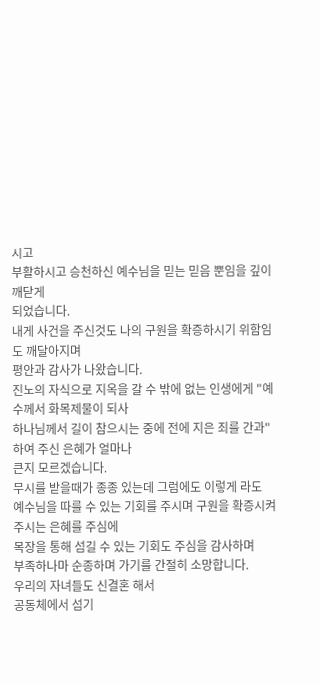시고
부활하시고 승천하신 예수님을 믿는 믿음 뿐임을 깊이 깨닫게
되었습니다.
내게 사건을 주신것도 나의 구원을 확증하시기 위함임도 깨달아지며
평안과 감사가 나왔습니다.
진노의 자식으로 지옥을 갈 수 밖에 없는 인생에게 "예수께서 화목제물이 되사
하나님께서 길이 참으시는 중에 전에 지은 죄를 간과"하여 주신 은혜가 얼마나
큰지 모르겠습니다.
무시를 받을때가 종종 있는데 그럼에도 이렇게 라도
예수님을 따를 수 있는 기회를 주시며 구원을 확증시켜
주시는 은혜를 주심에
목장을 통해 섬길 수 있는 기회도 주심을 감사하며
부족하나마 순종하며 가기를 간절히 소망합니다.
우리의 자녀들도 신결혼 해서
공동체에서 섬기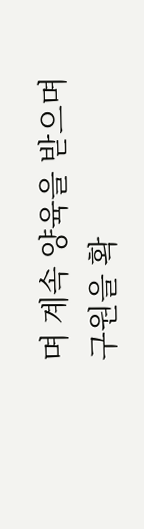며 계속 양육을 받으며
구원을 확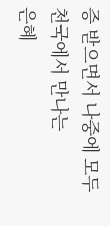증 받으면서 나중에 모두 천국에서 만나는
은혜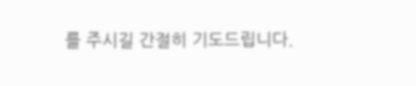를 주시길 간절히 기도드립니다.